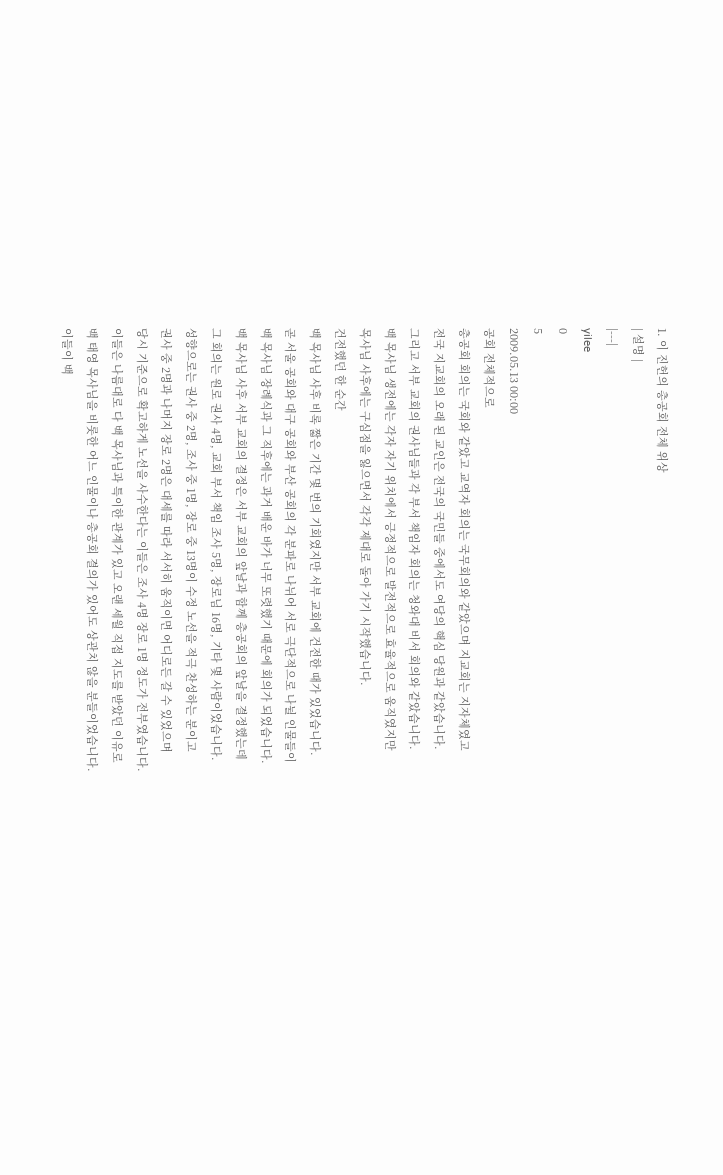1. 이 진헌의 총공회 전체 위상
| 설명 |
|---|
yilee
0
5
2009.05.13 00:00
공회 전체적으로
총공회 회의는 국회와 같았고 교역자 회의는 국무회의와 같았으며 지교회는 지자체였고
전국 지교회의 오래 된 교인은 전국의 국민들 중에서도 여당의 핵심 당원과 같았습니다.
그리고 서부 교회의 권사님들과 각 부서 책임자 회의는 청와대 비서 회의와 같았습니다.
백 목사님 생전에는 각자 자기 위치에서 긍정적으로 발전적으로 효율적으로 움직였지만
목사님 사후에는 구심점을 잃으면서 각각 제대로 돌아 가기 시작했습니다.
건전했던 한 순간
백 목사님 사후 비록 짧은 기간 몇 번의 기회였지만 서부 교회에 건전한 때가 있었습니다.
곧 서울 공회와 대구 공회와 부산 공회의 각 분파로 나뉘어 서로 극단적으로 나뉠 인물들이
백 목사님 장례식과 그 직후에는 과거 배운 바가 너무 또렷했기 때문에 회의가 되었습니다.
백 목사님 사후 서부 교회의 결정은 서부 교회의 앞날과 함께 총공회의 앞날을 결정했는데
그 회의는 원로 권사 4명, 교회 부서 책임 조사 5명, 장로님 16명, 기타 몇 사람이었습니다.
성향으로는 권사 중 2명, 조사 중 1명, 장로 중 13명이 수정 노선을 적극 찬성하는 분이고
권사 중 2명과 나머지 장로 2명은 대세를 따라 서서히 움직이면 어디로든 갈 수 있었으며
당시 기준으로 확고하게 노선을 사수한다는 이들은 조사 4명 장로 1명 정도가 전부였습니다.
이들은 나름대로 다 백 목사님과 특이한 관계가 있고 오랜 세월 직접 지도를 받았던 이유로
백 태영 목사님을 비롯한 어느 인물이나 총공회 결의가 있어도 상관치 않을 분들이었습니다.
이들이 백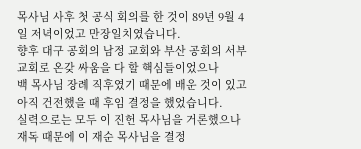목사님 사후 첫 공식 회의를 한 것이 89년 9월 4일 저녁이었고 만장일치였습니다.
향후 대구 공회의 남정 교회와 부산 공회의 서부 교회로 온갖 싸움을 다 할 핵심들이었으나
백 목사님 장례 직후였기 때문에 배운 것이 있고 아직 건전했을 때 후임 결정을 했었습니다.
실력으로는 모두 이 진헌 목사님을 거론했으나 재독 때문에 이 재순 목사님을 결정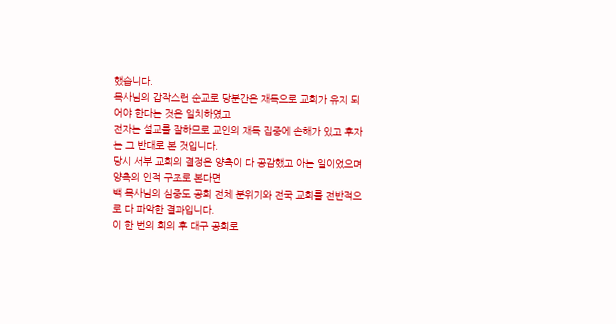했습니다.
목사님의 갑작스런 순교로 당분간은 재독으로 교회가 유지 되어야 한다는 것은 일치하였고
전자는 설교를 잘하므로 교인의 재독 집중에 손해가 있고 후자는 그 반대로 본 것입니다.
당시 서부 교회의 결정은 양측이 다 공감했고 아는 일이었으며 양측의 인적 구조로 본다면
백 목사님의 심중도 공회 전체 분위기와 전국 교회를 전반적으로 다 파악한 결과입니다.
이 한 번의 회의 후 대구 공회로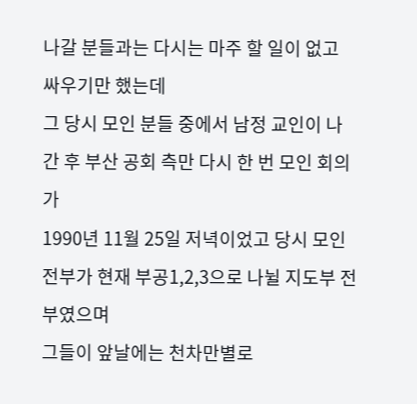나갈 분들과는 다시는 마주 할 일이 없고 싸우기만 했는데
그 당시 모인 분들 중에서 남정 교인이 나간 후 부산 공회 측만 다시 한 번 모인 회의가
1990년 11월 25일 저녁이었고 당시 모인 전부가 현재 부공1,2,3으로 나뉠 지도부 전부였으며
그들이 앞날에는 천차만별로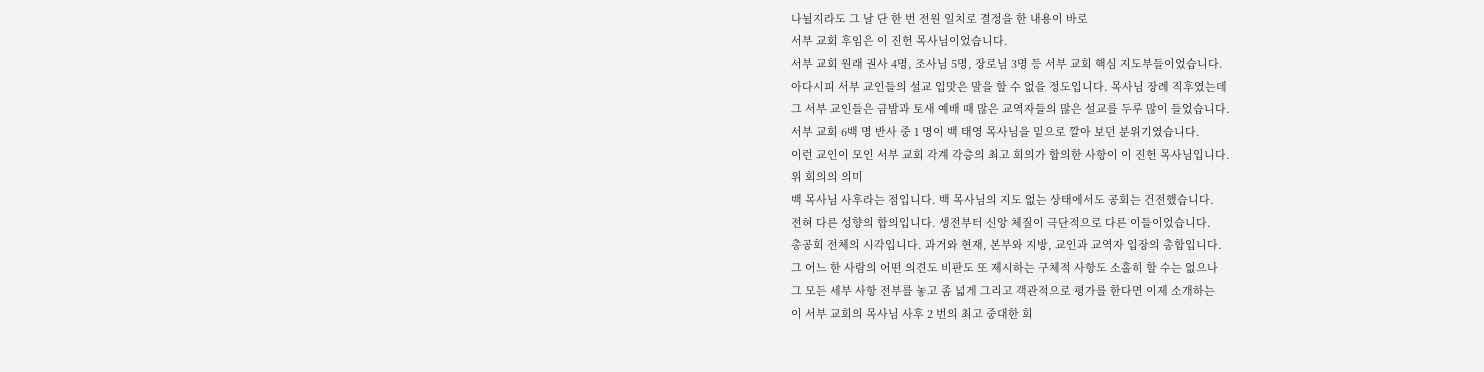나뉠지라도 그 날 단 한 번 전원 일치로 결정을 한 내용이 바로
서부 교회 후임은 이 진헌 목사님이었습니다.
서부 교회 원래 권사 4명, 조사님 5명, 장로님 3명 등 서부 교회 핵심 지도부들이었습니다.
아다시피 서부 교인들의 설교 입맛은 말을 할 수 없을 정도입니다. 목사님 장례 직후였는데
그 서부 교인들은 금밤과 토새 예배 때 많은 교역자들의 많은 설교를 두루 많이 들었습니다.
서부 교회 6백 명 반사 중 1 명이 백 태영 목사님을 밑으로 깔아 보던 분위기였습니다.
이런 교인이 모인 서부 교회 각계 각층의 최고 회의가 합의한 사항이 이 진헌 목사님입니다.
위 회의의 의미
백 목사님 사후라는 점입니다. 백 목사님의 지도 없는 상태에서도 공회는 건전했습니다.
전혀 다른 성향의 합의입니다. 생전부터 신앙 체질이 극단적으로 다른 이들이었습니다.
총공회 전체의 시각입니다. 과거와 현재, 본부와 지방, 교인과 교역자 입장의 총합입니다.
그 어느 한 사람의 어떤 의견도 비판도 또 제시하는 구체적 사항도 소홀히 할 수는 없으나
그 모든 세부 사항 전부를 놓고 좀 넓게 그리고 객관적으로 평가를 한다면 이제 소개하는
이 서부 교회의 목사님 사후 2 번의 최고 중대한 회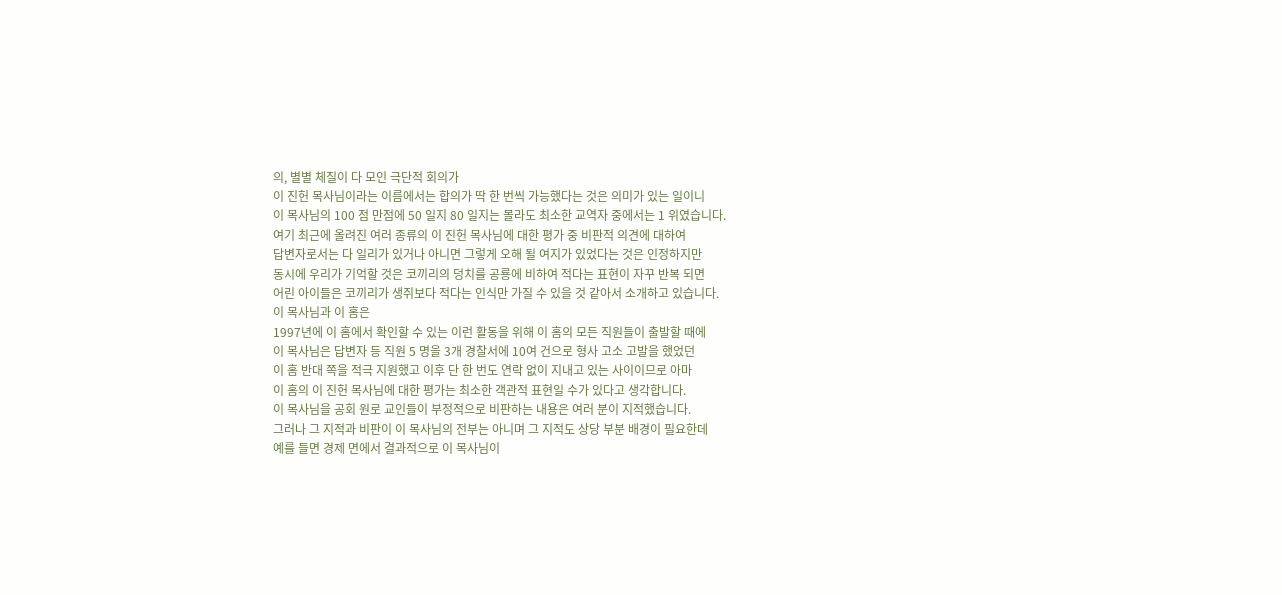의, 별별 체질이 다 모인 극단적 회의가
이 진헌 목사님이라는 이름에서는 합의가 딱 한 번씩 가능했다는 것은 의미가 있는 일이니
이 목사님의 100 점 만점에 50 일지 80 일지는 몰라도 최소한 교역자 중에서는 1 위였습니다.
여기 최근에 올려진 여러 종류의 이 진헌 목사님에 대한 평가 중 비판적 의견에 대하여
답변자로서는 다 일리가 있거나 아니면 그렇게 오해 될 여지가 있었다는 것은 인정하지만
동시에 우리가 기억할 것은 코끼리의 덩치를 공룡에 비하여 적다는 표현이 자꾸 반복 되면
어린 아이들은 코끼리가 생쥐보다 적다는 인식만 가질 수 있을 것 같아서 소개하고 있습니다.
이 목사님과 이 홈은
1997년에 이 홈에서 확인할 수 있는 이런 활동을 위해 이 홈의 모든 직원들이 출발할 때에
이 목사님은 답변자 등 직원 5 명을 3개 경찰서에 10여 건으로 형사 고소 고발을 했었던
이 홈 반대 쪽을 적극 지원했고 이후 단 한 번도 연락 없이 지내고 있는 사이이므로 아마
이 홈의 이 진헌 목사님에 대한 평가는 최소한 객관적 표현일 수가 있다고 생각합니다.
이 목사님을 공회 원로 교인들이 부정적으로 비판하는 내용은 여러 분이 지적했습니다.
그러나 그 지적과 비판이 이 목사님의 전부는 아니며 그 지적도 상당 부분 배경이 필요한데
예를 들면 경제 면에서 결과적으로 이 목사님이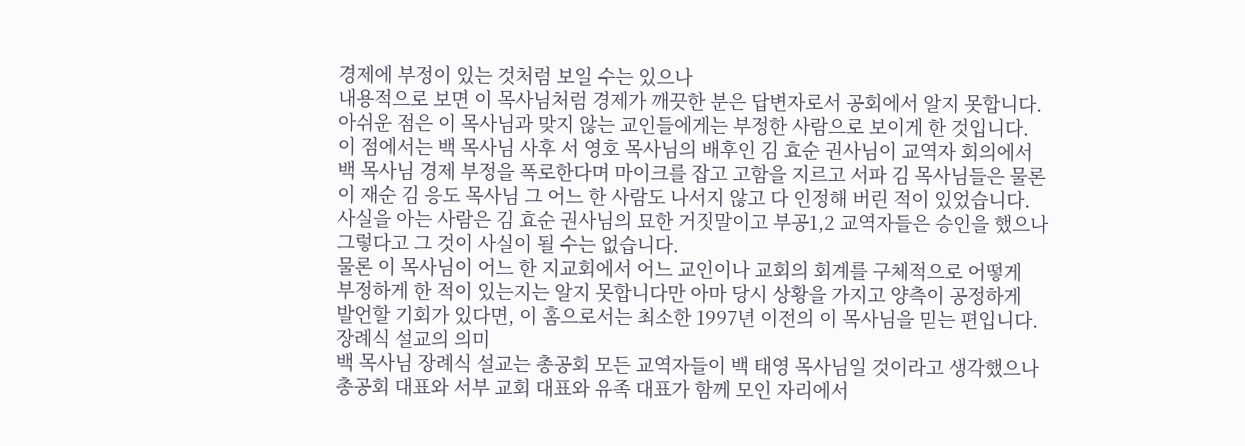경제에 부정이 있는 것처럼 보일 수는 있으나
내용적으로 보면 이 목사님처럼 경제가 깨끗한 분은 답변자로서 공회에서 알지 못합니다.
아쉬운 점은 이 목사님과 맞지 않는 교인들에게는 부정한 사람으로 보이게 한 것입니다.
이 점에서는 백 목사님 사후 서 영호 목사님의 배후인 김 효순 권사님이 교역자 회의에서
백 목사님 경제 부정을 폭로한다며 마이크를 잡고 고함을 지르고 서파 김 목사님들은 물론
이 재순 김 응도 목사님 그 어느 한 사람도 나서지 않고 다 인정해 버린 적이 있었습니다.
사실을 아는 사람은 김 효순 권사님의 묘한 거짓말이고 부공1,2 교역자들은 승인을 했으나
그렇다고 그 것이 사실이 될 수는 없습니다.
물론 이 목사님이 어느 한 지교회에서 어느 교인이나 교회의 회계를 구체적으로 어떻게
부정하게 한 적이 있는지는 알지 못합니다만 아마 당시 상황을 가지고 양측이 공정하게
발언할 기회가 있다면, 이 홈으로서는 최소한 1997년 이전의 이 목사님을 믿는 편입니다.
장례식 설교의 의미
백 목사님 장례식 설교는 총공회 모든 교역자들이 백 태영 목사님일 것이라고 생각했으나
총공회 대표와 서부 교회 대표와 유족 대표가 함께 모인 자리에서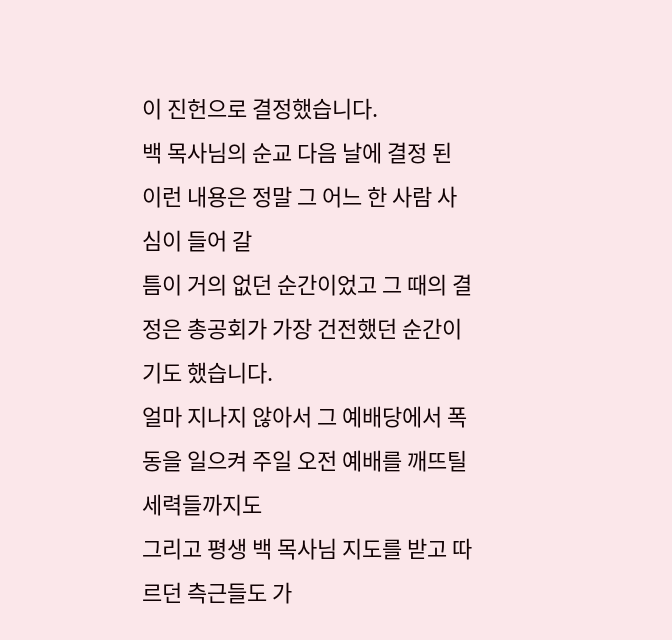이 진헌으로 결정했습니다.
백 목사님의 순교 다음 날에 결정 된 이런 내용은 정말 그 어느 한 사람 사심이 들어 갈
틈이 거의 없던 순간이었고 그 때의 결정은 총공회가 가장 건전했던 순간이기도 했습니다.
얼마 지나지 않아서 그 예배당에서 폭동을 일으켜 주일 오전 예배를 깨뜨틸 세력들까지도
그리고 평생 백 목사님 지도를 받고 따르던 측근들도 가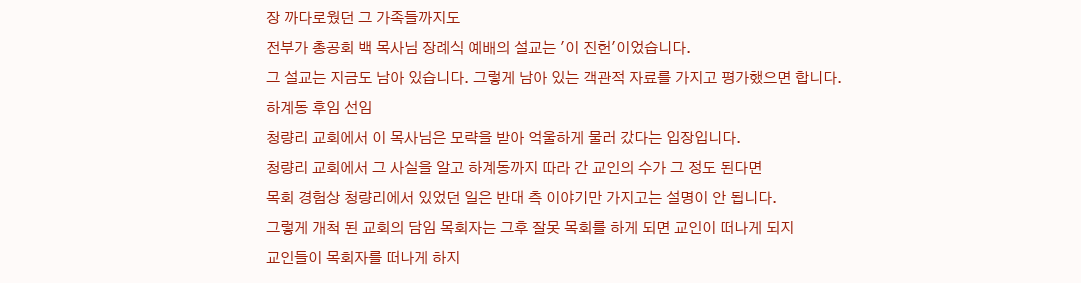장 까다로웠던 그 가족들까지도
전부가 총공회 백 목사님 장례식 예배의 설교는 '이 진헌'이었습니다.
그 설교는 지금도 남아 있습니다. 그렇게 남아 있는 객관적 자료를 가지고 평가했으면 합니다.
하계동 후임 선임
청량리 교회에서 이 목사님은 모략을 받아 억울하게 물러 갔다는 입장입니다.
청량리 교회에서 그 사실을 알고 하계동까지 따라 간 교인의 수가 그 정도 된다면
목회 경험상 청량리에서 있었던 일은 반대 측 이야기만 가지고는 설명이 안 됩니다.
그렇게 개척 된 교회의 담임 목회자는 그후 잘못 목회를 하게 되면 교인이 떠나게 되지
교인들이 목회자를 떠나게 하지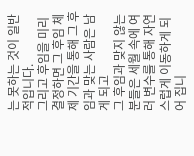는 못하는 것이 일반적입니다.
그리고 후임을 미리 결정하면 그 후임 체제 기간을 통해 그 후임과 맞는 사람은 남게 되고
그 후임과 맞지 않는 분들은 세월 속에 여러 변수를 통해 자연스럽게 이동하게 되어 집니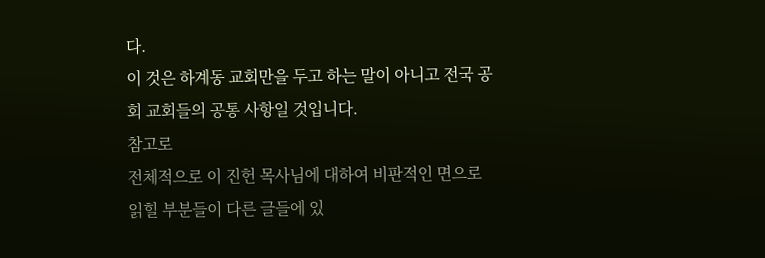다.
이 것은 하계동 교회만을 두고 하는 말이 아니고 전국 공회 교회들의 공통 사항일 것입니다.
참고로
전체적으로 이 진헌 목사님에 대하여 비판적인 면으로 읽힐 부분들이 다른 글들에 있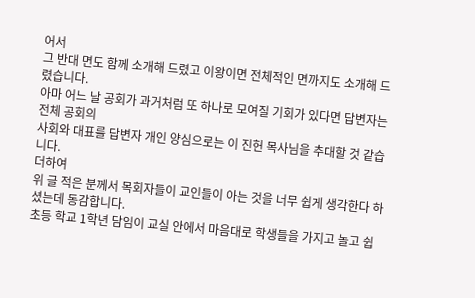어서
그 반대 면도 함께 소개해 드렸고 이왕이면 전체적인 면까지도 소개해 드렸습니다.
아마 어느 날 공회가 과거처럼 또 하나로 모여질 기회가 있다면 답변자는 전체 공회의
사회와 대표를 답변자 개인 양심으로는 이 진헌 목사님을 추대할 것 같습니다.
더하여
위 글 적은 분께서 목회자들이 교인들이 아는 것을 너무 쉽게 생각한다 하셨는데 동감합니다.
초등 학교 1학년 담임이 교실 안에서 마음대로 학생들을 가지고 놀고 쉽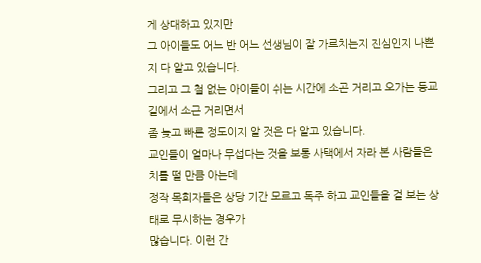게 상대하고 있지만
그 아이들도 어느 반 어느 선생님이 잘 가르치는지 진심인지 나쁜지 다 알고 있습니다.
그리고 그 철 없는 아이들이 쉬는 시간에 소곤 거리고 오가는 등교 길에서 소근 거리면서
좀 늦고 빠른 정도이지 알 것은 다 알고 있습니다.
교인들이 얼마나 무섭다는 것을 보통 사택에서 자라 본 사람들은 치를 떨 만큼 아는데
정작 목회자들은 상당 기간 모르고 독주 하고 교인들을 겉 보는 상태로 무시하는 경우가
많습니다. 이런 간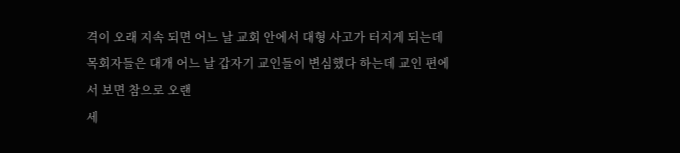격이 오래 지속 되면 어느 날 교회 안에서 대형 사고가 터지게 되는데
목회자들은 대개 어느 날 갑자기 교인들이 변심했다 하는데 교인 편에서 보면 참으로 오랜
세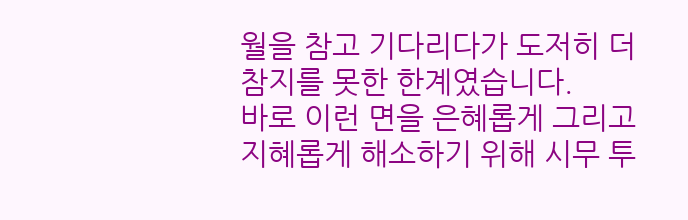월을 참고 기다리다가 도저히 더 참지를 못한 한계였습니다.
바로 이런 면을 은혜롭게 그리고 지혜롭게 해소하기 위해 시무 투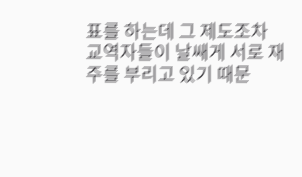표를 하는데 그 제도조차
교역자들이 날쌔게 서로 재주를 부리고 있기 때문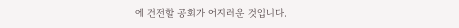에 건전할 공회가 어지러운 것입니다.